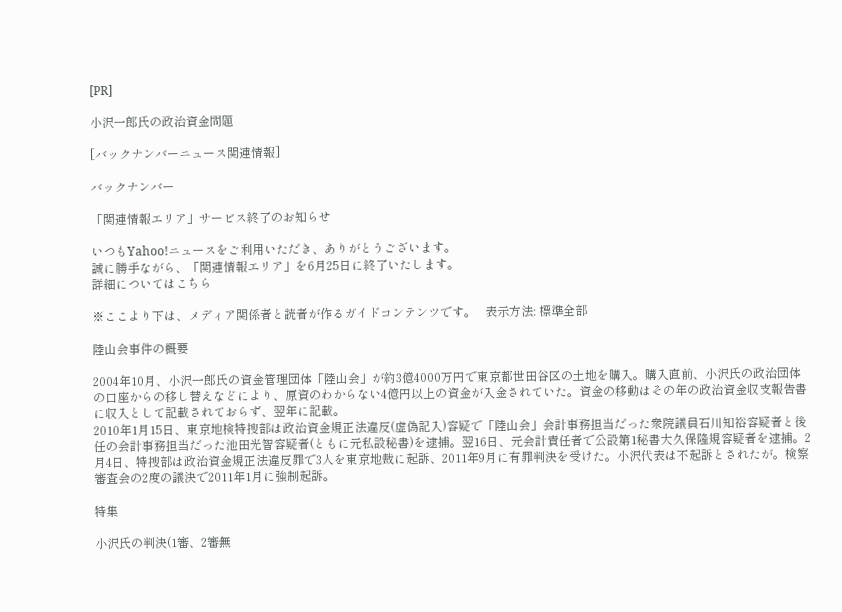[PR]

小沢一郎氏の政治資金問題

[バックナンバーニュース関連情報]

バックナンバー

「関連情報エリア」サービス終了のお知らせ

いつもYahoo!ニュースをご利用いただき、ありがとうございます。
誠に勝手ながら、「関連情報エリア」を6月25日に終了いたします。
詳細についてはこちら

※ここより下は、メディア関係者と読者が作るガイドコンテンツです。   表示方法: 標準全部

陸山会事件の概要

2004年10月、小沢一郎氏の資金管理団体「陸山会」が約3億4000万円で東京都世田谷区の土地を購入。購入直前、小沢氏の政治団体の口座からの移し替えなどにより、原資のわからない4億円以上の資金が入金されていた。資金の移動はその年の政治資金収支報告書に収入として記載されておらず、翌年に記載。
2010年1月15日、東京地検特捜部は政治資金規正法違反(虚偽記入)容疑で「陸山会」会計事務担当だった衆院議員石川知裕容疑者と後任の会計事務担当だった池田光智容疑者(ともに元私設秘書)を逮捕。翌16日、元会計責任者で公設第1秘書大久保隆規容疑者を逮捕。2月4日、特捜部は政治資金規正法違反罪で3人を東京地裁に起訴、2011年9月に有罪判決を受けた。小沢代表は不起訴とされたが。検察審査会の2度の議決で2011年1月に強制起訴。

特集

小沢氏の判決(1審、2審無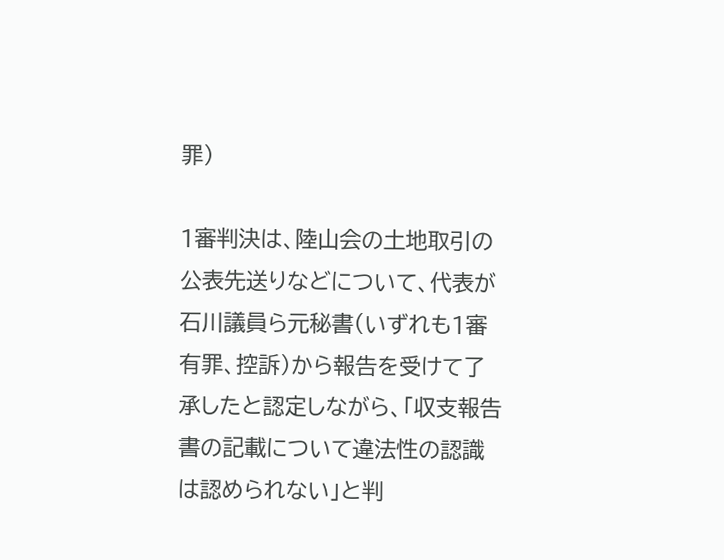罪)

1審判決は、陸山会の土地取引の公表先送りなどについて、代表が石川議員ら元秘書(いずれも1審有罪、控訴)から報告を受けて了承したと認定しながら、「収支報告書の記載について違法性の認識は認められない」と判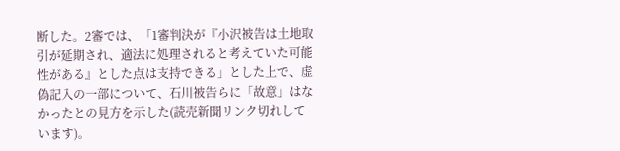断した。2審では、「1審判決が『小沢被告は土地取引が延期され、適法に処理されると考えていた可能性がある』とした点は支持できる」とした上で、虚偽記入の一部について、石川被告らに「故意」はなかったとの見方を示した(読売新聞リンク切れしています)。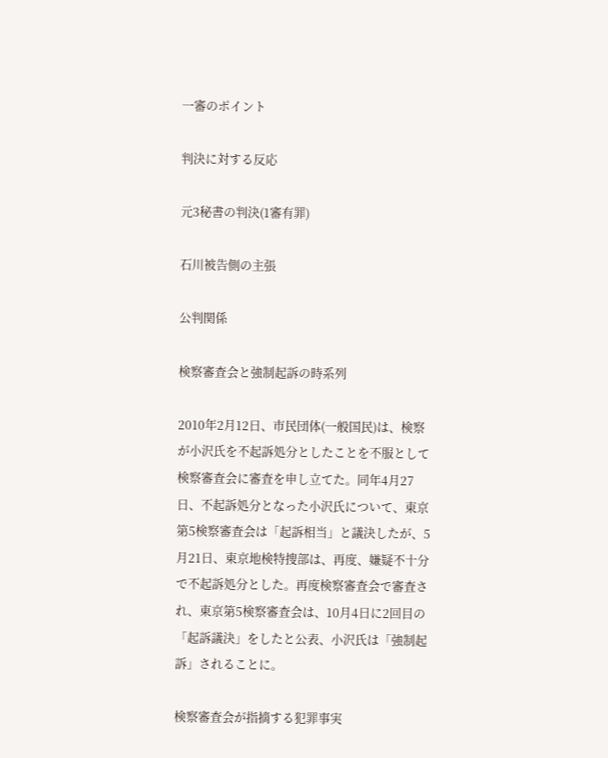一審のポイント

判決に対する反応

元3秘書の判決(1審有罪)

石川被告側の主張

公判関係

検察審査会と強制起訴の時系列

2010年2月12日、市民団体(一般国民)は、検察が小沢氏を不起訴処分としたことを不服として検察審査会に審査を申し立てた。同年4月27日、不起訴処分となった小沢氏について、東京第5検察審査会は「起訴相当」と議決したが、5月21日、東京地検特捜部は、再度、嫌疑不十分で不起訴処分とした。再度検察審査会で審査され、東京第5検察審査会は、10月4日に2回目の「起訴議決」をしたと公表、小沢氏は「強制起訴」されることに。

検察審査会が指摘する犯罪事実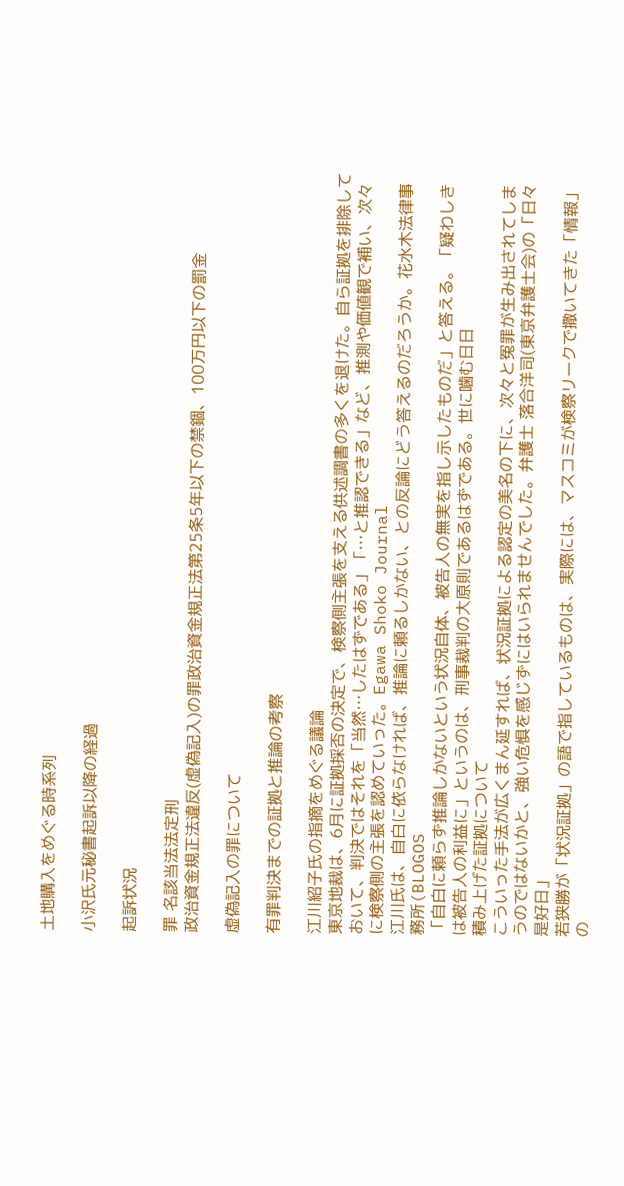土地購入をめぐる時系列

小沢氏元秘書起訴以降の経過

起訴状況

罪 名該当法法定刑
政治資金規正法違反(虚偽記入)の罪政治資金規正法第25条5年以下の禁錮、100万円以下の罰金

虚偽記入の罪について

有罪判決までの証拠と推論の考察

江川紹子氏の指摘をめぐる議論
東京地裁は、6月に証拠採否の決定で、検察側主張を支える供述調書の多くを退けた。自ら証拠を排除しておいて、判決ではそれを「当然…したはずである」「…と推認できる」など、推測や価値観で補い、次々に検察側の主張を認めていった。Egawa Shoko Journal
江川氏は、自白に依らなければ、推論に頼るしかない、との反論にどう答えるのだろうか。花水木法律事務所(BLOGOS
「自白に頼らず推論しかないという状況自体、被告人の無実を指し示したものだ」と答える。「疑わしきは被告人の利益に」というのは、刑事裁判の大原則であるはずである。世に噛む日日
積み上げた証拠について
こういった手法が広くまん延すれば、状況証拠による認定の美名の下に、次々と冤罪が生み出されてしまうのではないかと、強い危惧を感じずにはいられませんでした。弁護士 落合洋司(東京弁護士会)の「日々是好日」
若狭勝が「状況証拠」の語で指しているものは、実際には、マスコミが検察リークで撒いてきた「情報」の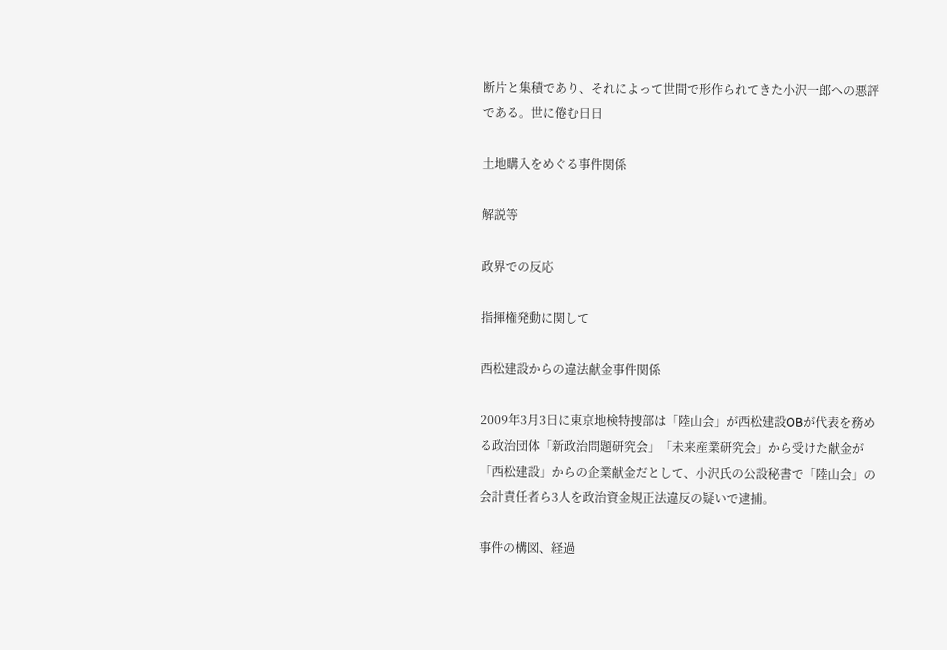断片と集積であり、それによって世間で形作られてきた小沢一郎への悪評である。世に倦む日日

土地購入をめぐる事件関係

解説等

政界での反応

指揮権発動に関して

西松建設からの違法献金事件関係

2009年3月3日に東京地検特捜部は「陸山会」が西松建設OBが代表を務める政治団体「新政治問題研究会」「未来産業研究会」から受けた献金が「西松建設」からの企業献金だとして、小沢氏の公設秘書で「陸山会」の会計責任者ら3人を政治資金規正法違反の疑いで逮捕。

事件の構図、経過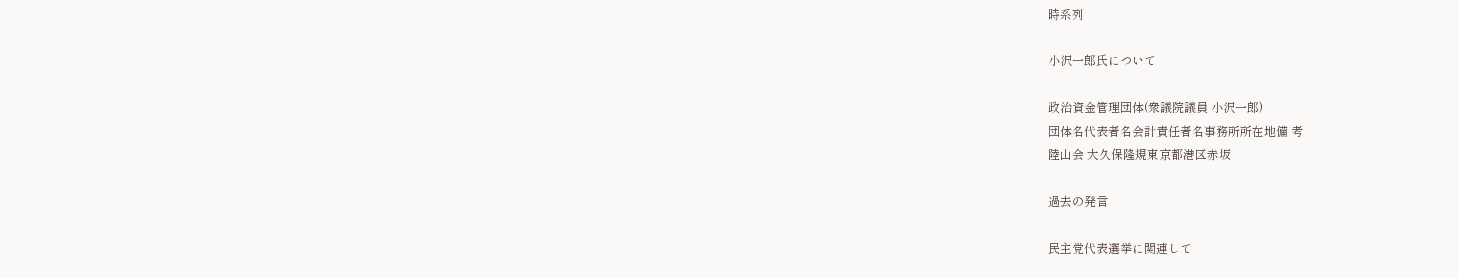時系列

小沢一郎氏について

政治資金管理団体(衆議院議員 小沢一郎)
団体名代表者名会計責任者名事務所所在地備 考
陸山会 大久保隆規東京都港区赤坂

過去の発言

民主党代表選挙に関連して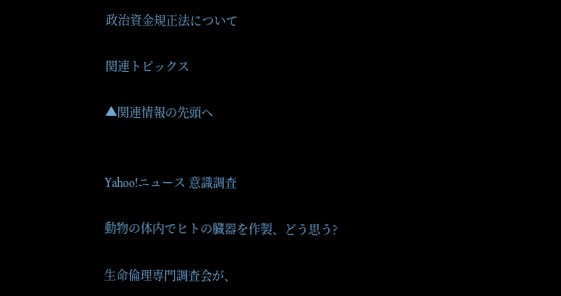政治資金規正法について

関連トピックス

▲関連情報の先頭へ


Yahoo!ニュース 意識調査

動物の体内でヒトの臓器を作製、どう思う?

生命倫理専門調査会が、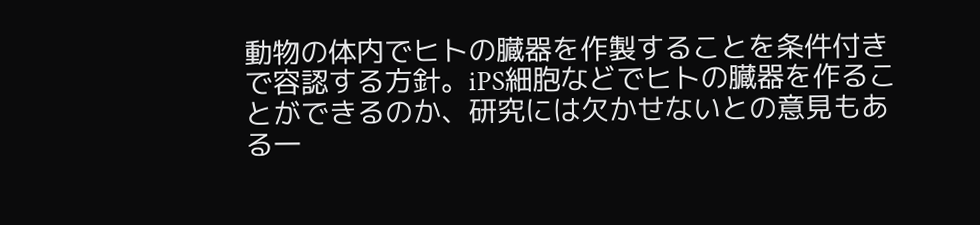動物の体内でヒトの臓器を作製することを条件付きで容認する方針。iPS細胞などでヒトの臓器を作ることができるのか、研究には欠かせないとの意見もある一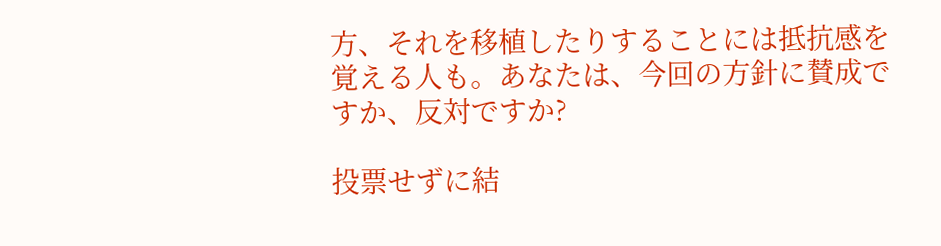方、それを移植したりすることには抵抗感を覚える人も。あなたは、今回の方針に賛成ですか、反対ですか?

投票せずに結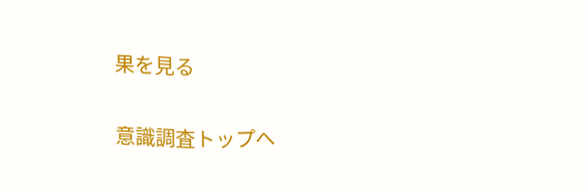果を見る

意識調査トップへ